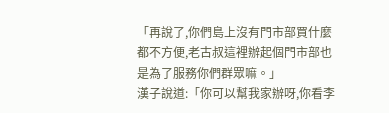「再說了,你們島上沒有門市部買什麼都不方便,老古叔這裡辦起個門市部也是為了服務你們群眾嘛。」
漢子說道:「你可以幫我家辦呀,你看李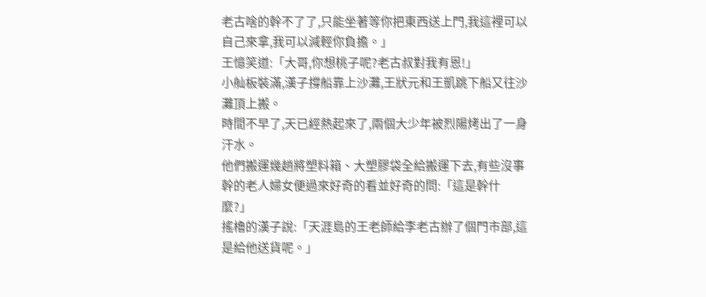老古啥的幹不了了,只能坐著等你把東西送上門,我這裡可以自己來拿,我可以減輕你負擔。」
王憶笑道:「大哥,你想桃子呢?老古叔對我有恩!」
小舢板裝滿,漢子撐船靠上沙灘,王狀元和王凱跳下船又往沙灘頂上搬。
時間不早了,天已經熱起來了,兩個大少年被烈陽烤出了一身汗水。
他們搬運幾趟將塑料箱、大塑膠袋全給搬運下去,有些沒事幹的老人婦女便過來好奇的看並好奇的問:「這是幹什麼?」
搖櫓的漢子說:「天涯島的王老師給李老古辦了個門市部,這是給他送貨呢。」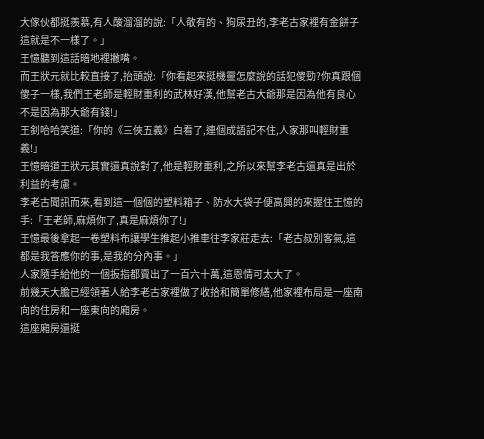大傢伙都挺羨慕,有人酸溜溜的說:「人敬有的、狗尿丑的,李老古家裡有金餅子這就是不一樣了。」
王憶聽到這話暗地裡撇嘴。
而王狀元就比較直接了,抬頭說:「你看起來挺機靈怎麼說的話犯傻勁?你真跟個傻子一樣,我們王老師是輕財重利的武林好漢,他幫老古大爺那是因為他有良心不是因為那大爺有錢!」
王釗哈哈笑道:「你的《三俠五義》白看了,連個成語記不住,人家那叫輕財重義!」
王憶暗道王狀元其實還真說對了,他是輕財重利,之所以來幫李老古還真是出於利益的考慮。
李老古聞訊而來,看到這一個個的塑料箱子、防水大袋子便高興的來握住王憶的手:「王老師,麻煩你了,真是麻煩你了!」
王憶最後拿起一卷塑料布讓學生推起小推車往李家莊走去:「老古叔別客氣,這都是我答應你的事,是我的分內事。」
人家隨手給他的一個扳指都賣出了一百六十萬,這恩情可太大了。
前幾天大膽已經領著人給李老古家裡做了收拾和簡單修繕,他家裡布局是一座南向的住房和一座東向的廂房。
這座廂房還挺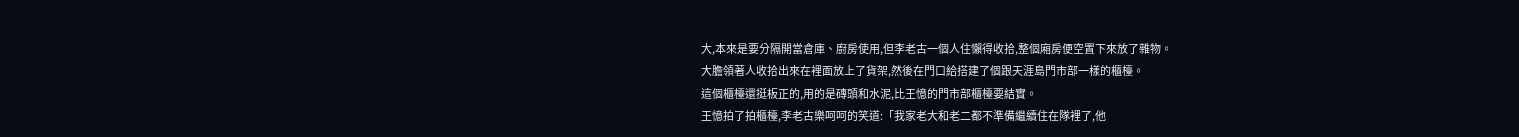大,本來是要分隔開當倉庫、廚房使用,但李老古一個人住懶得收拾,整個廂房便空置下來放了雜物。
大膽領著人收拾出來在裡面放上了貨架,然後在門口給搭建了個跟天涯島門市部一樣的櫃檯。
這個櫃檯還挺板正的,用的是磚頭和水泥,比王憶的門市部櫃檯要結實。
王憶拍了拍櫃檯,李老古樂呵呵的笑道:「我家老大和老二都不準備繼續住在隊裡了,他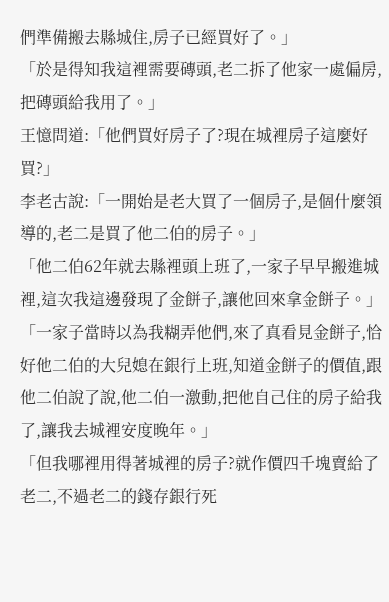們準備搬去縣城住,房子已經買好了。」
「於是得知我這裡需要磚頭,老二拆了他家一處偏房,把磚頭給我用了。」
王憶問道:「他們買好房子了?現在城裡房子這麼好買?」
李老古說:「一開始是老大買了一個房子,是個什麼領導的,老二是買了他二伯的房子。」
「他二伯62年就去縣裡頭上班了,一家子早早搬進城裡,這次我這邊發現了金餅子,讓他回來拿金餅子。」
「一家子當時以為我糊弄他們,來了真看見金餅子,恰好他二伯的大兒媳在銀行上班,知道金餅子的價值,跟他二伯說了說,他二伯一激動,把他自己住的房子給我了,讓我去城裡安度晚年。」
「但我哪裡用得著城裡的房子?就作價四千塊賣給了老二,不過老二的錢存銀行死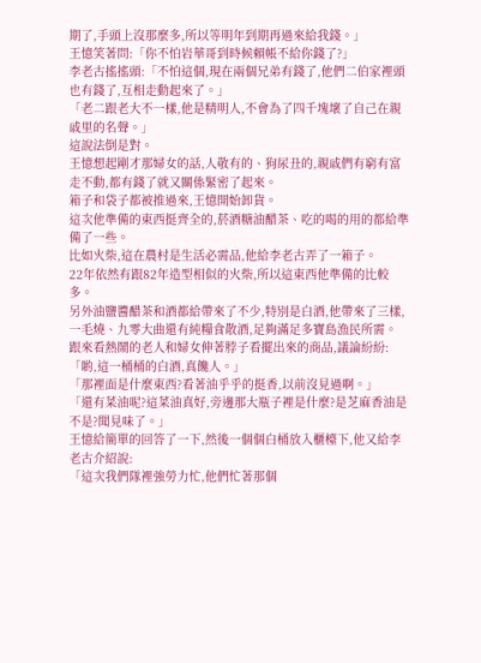期了,手頭上沒那麼多,所以等明年到期再過來給我錢。」
王憶笑著問:「你不怕岩華哥到時候賴帳不給你錢了?」
李老古搖搖頭:「不怕這個,現在兩個兄弟有錢了,他們二伯家裡頭也有錢了,互相走動起來了。」
「老二跟老大不一樣,他是精明人,不會為了四千塊壞了自己在親戚里的名聲。」
這說法倒是對。
王憶想起剛才那婦女的話,人敬有的、狗尿丑的,親戚們有窮有富走不動,都有錢了就又關係緊密了起來。
箱子和袋子都被推過來,王憶開始卸貨。
這次他準備的東西挺齊全的,菸酒糖油醋茶、吃的喝的用的都給準備了一些。
比如火柴,這在農村是生活必需品,他給李老古弄了一箱子。
22年依然有跟82年造型相似的火柴,所以這東西他準備的比較多。
另外油鹽醬醋茶和酒都給帶來了不少,特別是白酒,他帶來了三樣,一毛燒、九零大曲還有純糧食散酒,足夠滿足多寶島漁民所需。
跟來看熱鬧的老人和婦女伸著脖子看擺出來的商品,議論紛紛:
「喲,這一桶桶的白酒,真饞人。」
「那裡面是什麼東西?看著油乎乎的挺香,以前沒見過啊。」
「還有菜油呢?這菜油真好,旁邊那大瓶子裡是什麼?是芝麻香油是不是?聞見味了。」
王憶給簡單的回答了一下,然後一個個白桶放入櫃檯下,他又給李老古介紹說:
「這次我們隊裡強勞力忙,他們忙著那個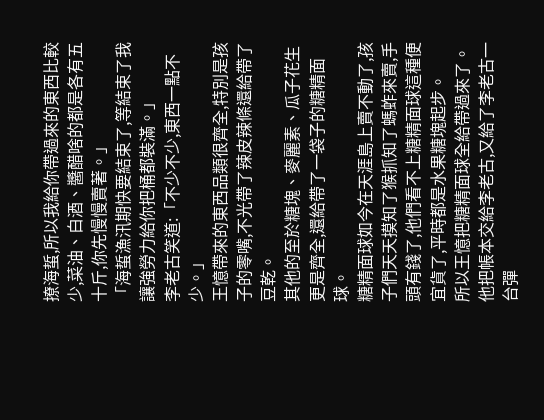撩海蜇,所以我給你帶過來的東西比較少,菜油、白酒、醬醋啥的都是各有五十斤,你先慢慢賣著。」
「海蜇漁汛期快要結束了,等結束了我讓強勞力給你把桶都裝滿。」
李老古笑道:「不少不少,東西一點不少。」
王憶帶來的東西品類很齊全,特別是孩子的零嘴,不光帶了辣皮辣條還給帶了豆乾。
其他的至於糖塊、麥麗素、瓜子花生更是齊全,還給帶了一袋子的糖精面球。
糖精面球如今在天涯島上賣不動了,孩子們天天摸知了猴抓知了螞蚱來賣,手頭有錢了,他們看不上糖精面球這種便宜貨了,平時都是水果糖塊起步。
所以王憶把糖精面球全給帶過來了。
他把帳本交給李老古,又給了李老古一台彈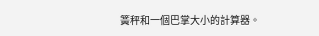簧秤和一個巴掌大小的計算器。